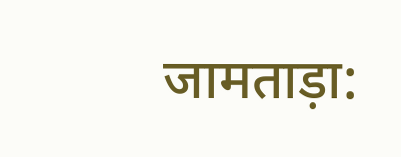जामताड़ा: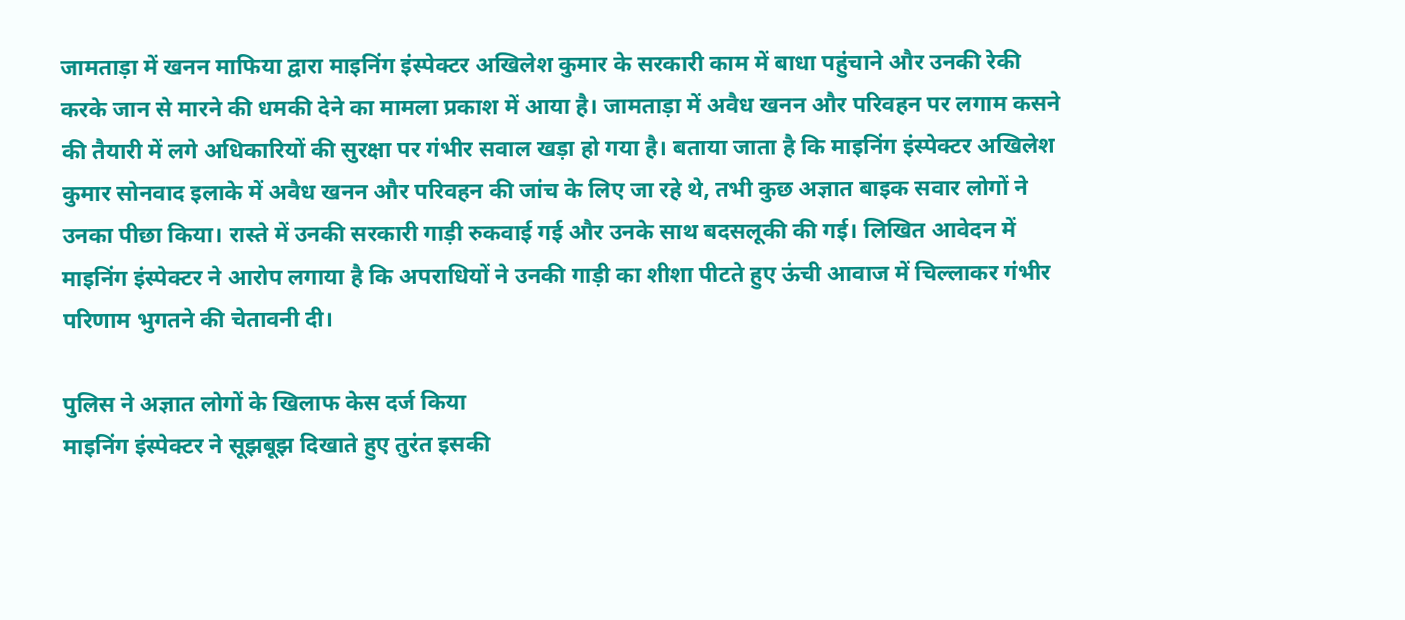जामताड़ा में खनन माफिया द्वारा माइनिंग इंस्पेक्टर अखिलेश कुमार के सरकारी काम में बाधा पहुंचाने और उनकी रेकी करके जान से मारने की धमकी देने का मामला प्रकाश में आया है। जामताड़ा में अवैध खनन और परिवहन पर लगाम कसने की तैयारी में लगे अधिकारियों की सुरक्षा पर गंभीर सवाल खड़ा हो गया है। बताया जाता है कि माइनिंग इंस्पेक्टर अखिलेश कुमार सोनवाद इलाके में अवैध खनन और परिवहन की जांच के लिए जा रहे थे, तभी कुछ अज्ञात बाइक सवार लोगों ने उनका पीछा किया। रास्ते में उनकी सरकारी गाड़ी रुकवाई गई और उनके साथ बदसलूकी की गई। लिखित आवेदन में माइनिंग इंस्पेक्टर ने आरोप लगाया है कि अपराधियों ने उनकी गाड़ी का शीशा पीटते हुए ऊंची आवाज में चिल्लाकर गंभीर परिणाम भुगतने की चेतावनी दी।

पुलिस ने अज्ञात लोगों के खिलाफ केस दर्ज किया
माइनिंग इंस्पेक्टर ने सूझबूझ दिखाते हुए तुरंत इसकी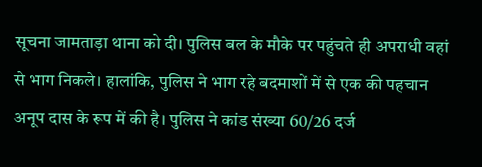सूचना जामताड़ा थाना को दी। पुलिस बल के मौके पर पहुंचते ही अपराधी वहां से भाग निकले। हालांकि, पुलिस ने भाग रहे बदमाशों में से एक की पहचान अनूप दास के रूप में की है। पुलिस ने कांड संख्या 60/26 दर्ज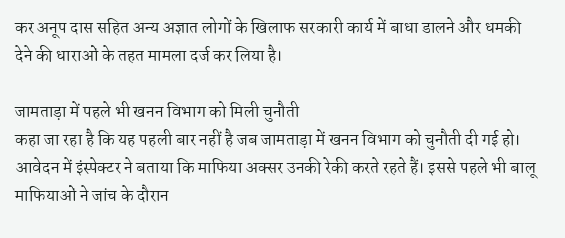कर अनूप दास सहित अन्य अज्ञात लोगों के खिलाफ सरकारी कार्य में बाधा डालने और धमकी देने की धाराओं के तहत मामला दर्ज कर लिया है।

जामताड़ा में पहले भी खनन विभाग को मिली चुनौती
कहा जा रहा है कि यह पहली बार नहीं है जब जामताड़ा में खनन विभाग को चुनौती दी गई हो। आवेदन में इंस्पेक्टर ने बताया कि माफिया अक्सर उनकी रेकी करते रहते हैं। इससे पहले भी बालू माफियाओं ने जांच के दौरान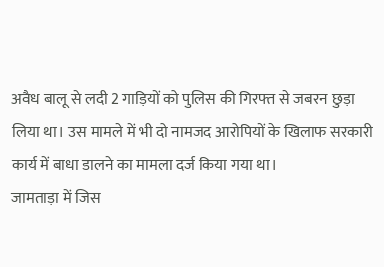अवैध बालू से लदी 2 गाड़ियों को पुलिस की गिरफ्त से जबरन छुड़ा लिया था। उस मामले में भी दो नामजद आरोपियों के खिलाफ सरकारी कार्य में बाधा डालने का मामला दर्ज किया गया था।
जामताड़ा में जिस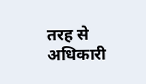तरह से अधिकारी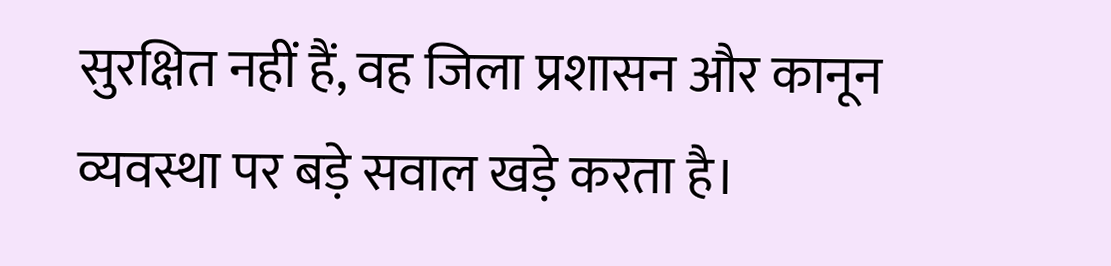सुरक्षित नहीं हैं, वह जिला प्रशासन और कानून व्यवस्था पर बड़े सवाल खड़े करता है।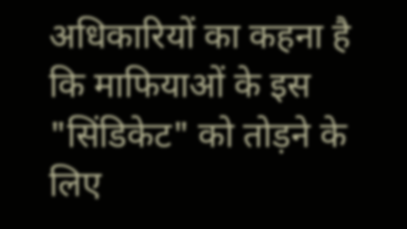अधिकारियों का कहना है कि माफियाओं के इस "सिंडिकेट" को तोड़ने के लिए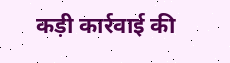कड़ी कार्रवाई की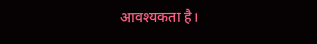आवश्यकता है।